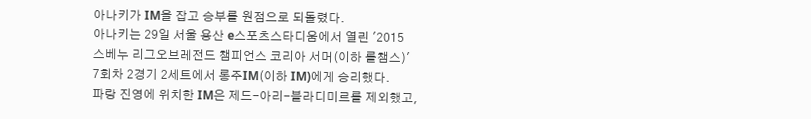아나키가 IM을 잡고 승부를 원점으로 되돌렸다.
아나키는 29일 서울 용산 e스포츠스타디움에서 열린 '2015 스베누 리그오브레전드 챔피언스 코리아 서머(이하 롤챔스)' 7회차 2경기 2세트에서 롱주IM(이하 IM)에게 승리했다.
파랑 진영에 위치한 IM은 제드-아리-블라디미르를 제외했고,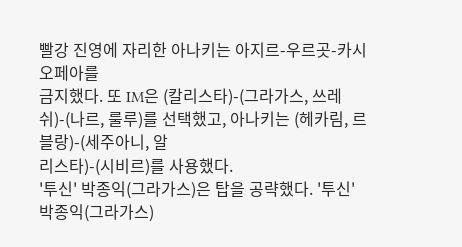빨강 진영에 자리한 아나키는 아지르-우르곳-카시오페아를
금지했다. 또 IM은 (칼리스타)-(그라가스, 쓰레쉬)-(나르, 룰루)를 선택했고, 아나키는 (헤카림, 르블랑)-(세주아니, 알
리스타)-(시비르)를 사용했다.
'투신' 박종익(그라가스)은 탑을 공략했다. '투신' 박종익(그라가스)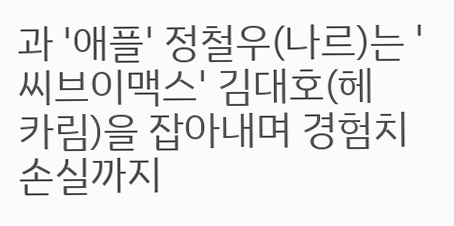과 '애플' 정철우(나르)는 '씨브이맥스' 김대호(헤
카림)을 잡아내며 경험치 손실까지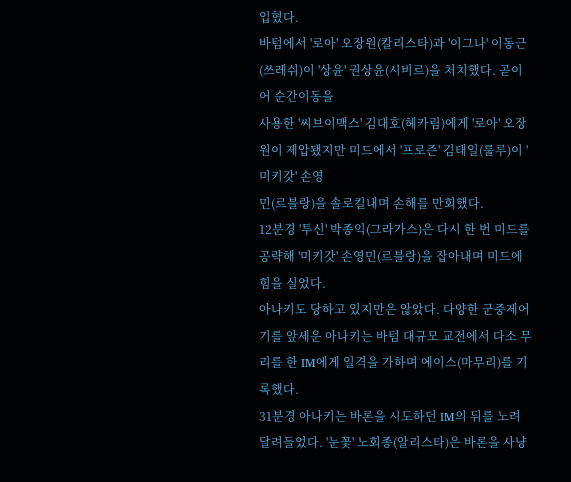입혔다.
바텀에서 '로아' 오장원(칼리스타)과 '이그나' 이동근(쓰레쉬)이 '상윤' 권상윤(시비르)을 처치했다. 곧이어 순간이동을
사용한 '씨브이맥스' 김대호(헤카림)에게 '로아' 오장원이 제압됐지만 미드에서 '프로즌' 김태일(룰루)이 '미키갓' 손영
민(르블랑)을 솔로킬내며 손해를 만회했다.
12분경 '투신' 박종익(그라가스)은 다시 한 번 미드를 공략해 '미키갓' 손영민(르블랑)을 잡아내며 미드에 힘을 실었다.
아나키도 당하고 있지만은 않았다. 다양한 군중제어기를 앞세운 아나키는 바텀 대규모 교전에서 다소 무리를 한 IM에게 일격을 가하며 에이스(마무리)를 기록했다.
31분경 아나키는 바론을 시도하던 IM의 뒤를 노려 달려들었다. '눈꽃' 노회종(알리스타)은 바론을 사냥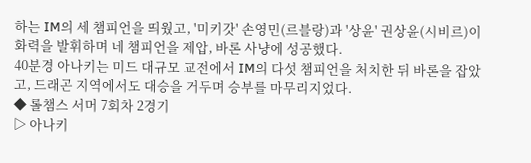하는 IM의 세 챔피언을 띄웠고, '미키갓' 손영민(르블랑)과 '상윤' 권상윤(시비르)이 화력을 발휘하며 네 챔피언을 제압, 바론 사냥에 성공했다.
40분경 아나키는 미드 대규모 교전에서 IM의 다섯 챔피언을 처치한 뒤 바론을 잡았고, 드래곤 지역에서도 대승을 거두며 승부를 마무리지었다.
◆ 롤챔스 서머 7회차 2경기
▷ 아나키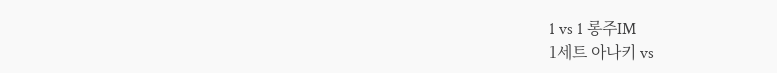1 vs 1 롱주IM
1세트 아나키 vs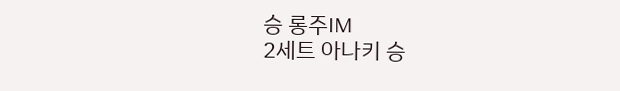승 롱주IM
2세트 아나키 승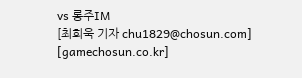vs 롱주IM
[최희욱 기자 chu1829@chosun.com] [gamechosun.co.kr]